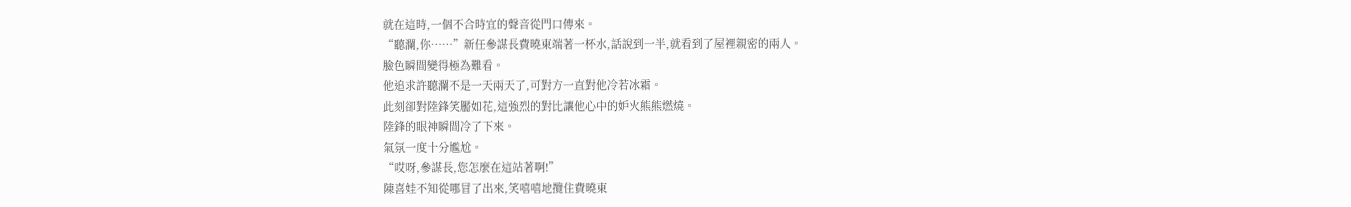就在這時,一個不合時宜的聲音從門口傳來。
“聽瀾,你……”新任參謀長費曉東端著一杯水,話說到一半,就看到了屋裡親密的兩人。
臉色瞬間變得極為難看。
他追求許聽瀾不是一天兩天了,可對方一直對他冷若冰霜。
此刻卻對陸鋒笑靨如花,這強烈的對比讓他心中的妒火熊熊燃燒。
陸鋒的眼神瞬間冷了下來。
氣氛一度十分尷尬。
“哎呀,參謀長,您怎麼在這站著啊!”
陳喜娃不知從哪冒了出來,笑嘻嘻地攬住費曉東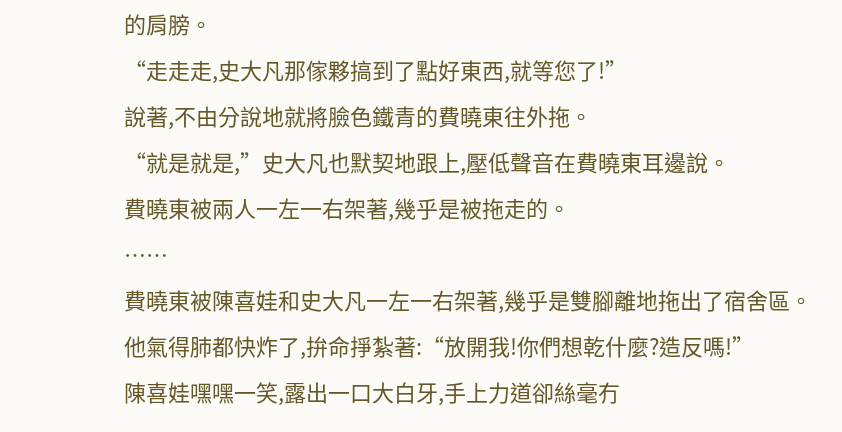的肩膀。
“走走走,史大凡那傢夥搞到了點好東西,就等您了!”
說著,不由分說地就將臉色鐵青的費曉東往外拖。
“就是就是,”史大凡也默契地跟上,壓低聲音在費曉東耳邊說。
費曉東被兩人一左一右架著,幾乎是被拖走的。
……
費曉東被陳喜娃和史大凡一左一右架著,幾乎是雙腳離地拖出了宿舍區。
他氣得肺都快炸了,拚命掙紮著:“放開我!你們想乾什麼?造反嗎!”
陳喜娃嘿嘿一笑,露出一口大白牙,手上力道卻絲毫冇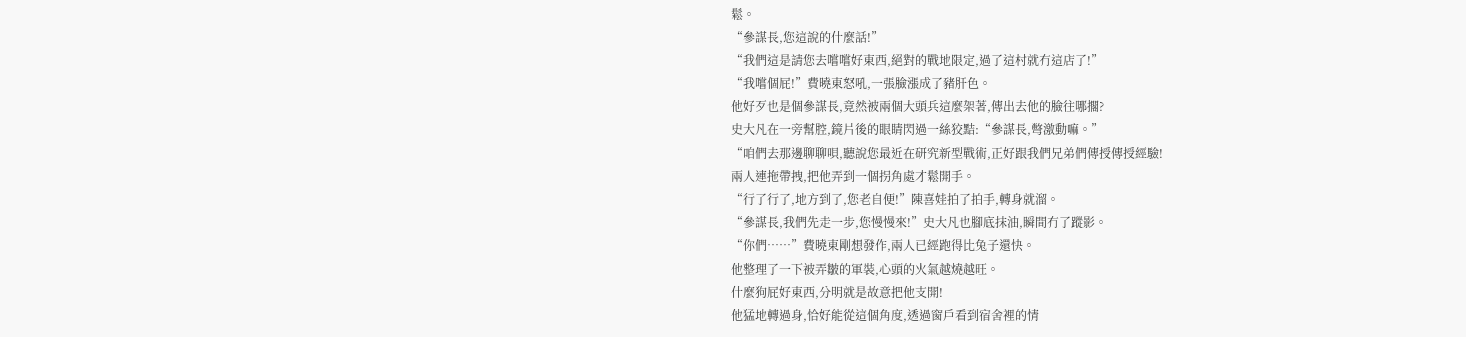鬆。
“參謀長,您這說的什麼話!”
“我們這是請您去嚐嚐好東西,絕對的戰地限定,過了這村就冇這店了!”
“我嚐個屁!”費曉東怒吼,一張臉漲成了豬肝色。
他好歹也是個參謀長,竟然被兩個大頭兵這麼架著,傳出去他的臉往哪擱?
史大凡在一旁幫腔,鏡片後的眼睛閃過一絲狡黠:“參謀長,彆激動嘛。”
“咱們去那邊聊聊唄,聽說您最近在研究新型戰術,正好跟我們兄弟們傳授傳授經驗!
兩人連拖帶拽,把他弄到一個拐角處才鬆開手。
“行了行了,地方到了,您老自便!”陳喜娃拍了拍手,轉身就溜。
“參謀長,我們先走一步,您慢慢來!”史大凡也腳底抹油,瞬間冇了蹤影。
“你們……”費曉東剛想發作,兩人已經跑得比兔子還快。
他整理了一下被弄皺的軍裝,心頭的火氣越燒越旺。
什麼狗屁好東西,分明就是故意把他支開!
他猛地轉過身,恰好能從這個角度,透過窗戶看到宿舍裡的情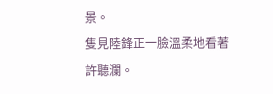景。
隻見陸鋒正一臉溫柔地看著許聽瀾。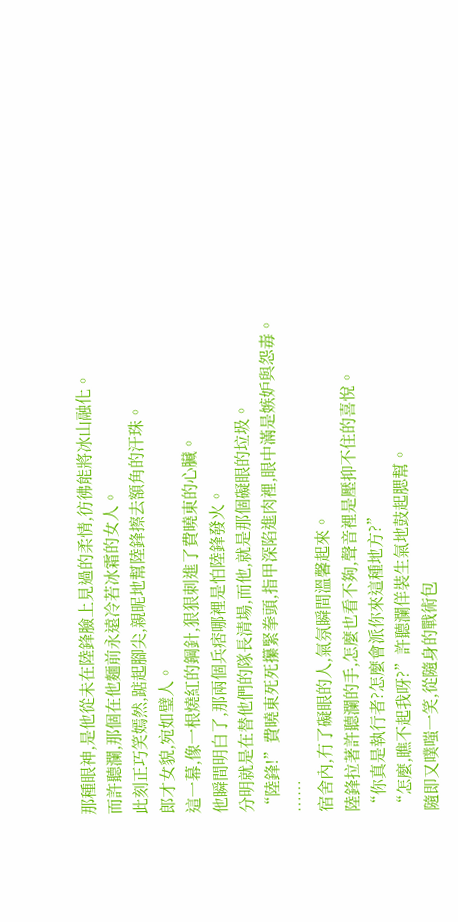那種眼神,是他從未在陸鋒臉上見過的柔情,彷彿能將冰山融化。
而許聽瀾,那個在他麵前永遠冷若冰霜的女人。
此刻正巧笑嫣然,踮起腳尖,親昵地幫陸鋒擦去額角的汗珠。
郎才女貌,宛如璧人。
這一幕,像一根燒紅的鋼針,狠狠刺進了費曉東的心臟。
他瞬間明白了,那兩個兵痞哪裡是怕陸鋒發火。
分明就是在替他們的隊長清場,而他,就是那個礙眼的垃圾。
“陸鋒!”費曉東死死攥緊拳頭,指甲深陷進肉裡,眼中滿是嫉妒與怨毒。
……
宿舍內,冇了礙眼的人,氣氛瞬間溫馨起來。
陸鋒拉著許聽瀾的手,怎麼也看不夠,聲音裡是壓抑不住的喜悅。
“你真是執行者?怎麼會派你來這種地方?”
“怎麼,瞧不起我呀?”許聽瀾佯裝生氣地鼓起腮幫。
隨即又噗嗤一笑,從隨身的戰術包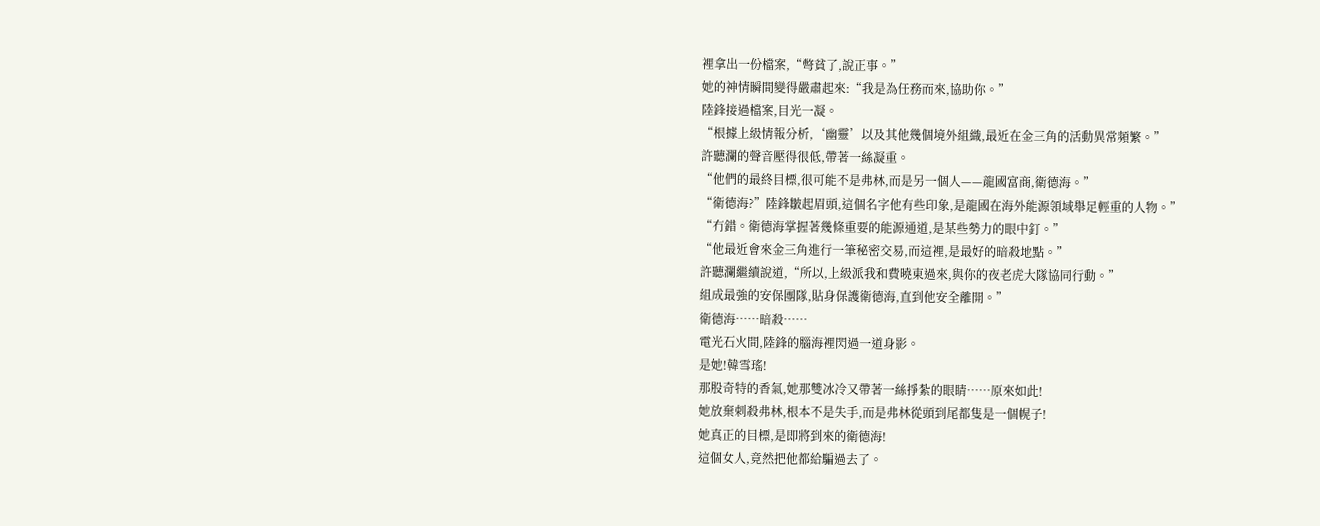裡拿出一份檔案,“彆貧了,說正事。”
她的神情瞬間變得嚴肅起來:“我是為任務而來,協助你。”
陸鋒接過檔案,目光一凝。
“根據上級情報分析,‘幽靈’以及其他幾個境外組織,最近在金三角的活動異常頻繁。”
許聽瀾的聲音壓得很低,帶著一絲凝重。
“他們的最終目標,很可能不是弗林,而是另一個人——龍國富商,衛德海。”
“衛德海?”陸鋒皺起眉頭,這個名字他有些印象,是龍國在海外能源領域舉足輕重的人物。”
“冇錯。衛德海掌握著幾條重要的能源通道,是某些勢力的眼中釘。”
“他最近會來金三角進行一筆秘密交易,而這裡,是最好的暗殺地點。”
許聽瀾繼續說道,“所以,上級派我和費曉東過來,與你的夜老虎大隊協同行動。”
組成最強的安保團隊,貼身保護衛德海,直到他安全離開。”
衛德海……暗殺……
電光石火間,陸鋒的腦海裡閃過一道身影。
是她!韓雪瑤!
那股奇特的香氣,她那雙冰冷又帶著一絲掙紮的眼睛……原來如此!
她放棄刺殺弗林,根本不是失手,而是弗林從頭到尾都隻是一個幌子!
她真正的目標,是即將到來的衛德海!
這個女人,竟然把他都給騙過去了。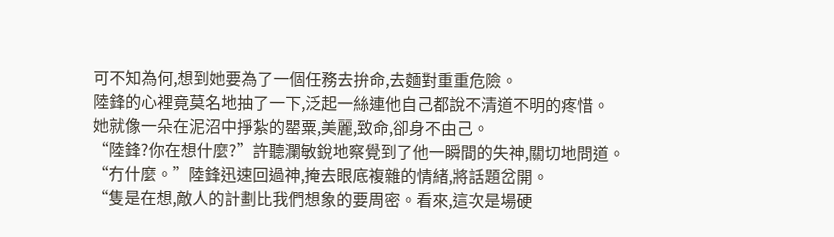可不知為何,想到她要為了一個任務去拚命,去麵對重重危險。
陸鋒的心裡竟莫名地抽了一下,泛起一絲連他自己都說不清道不明的疼惜。
她就像一朵在泥沼中掙紮的罌粟,美麗,致命,卻身不由己。
“陸鋒?你在想什麼?”許聽瀾敏銳地察覺到了他一瞬間的失神,關切地問道。
“冇什麼。”陸鋒迅速回過神,掩去眼底複雜的情緒,將話題岔開。
“隻是在想,敵人的計劃比我們想象的要周密。看來,這次是場硬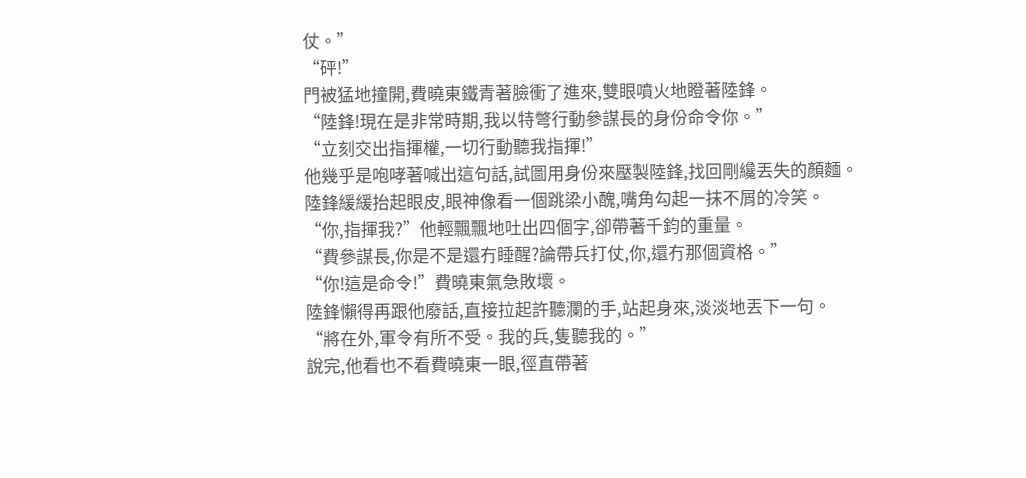仗。”
“砰!”
門被猛地撞開,費曉東鐵青著臉衝了進來,雙眼噴火地瞪著陸鋒。
“陸鋒!現在是非常時期,我以特彆行動參謀長的身份命令你。”
“立刻交出指揮權,一切行動聽我指揮!”
他幾乎是咆哮著喊出這句話,試圖用身份來壓製陸鋒,找回剛纔丟失的顏麵。
陸鋒緩緩抬起眼皮,眼神像看一個跳梁小醜,嘴角勾起一抹不屑的冷笑。
“你,指揮我?”他輕飄飄地吐出四個字,卻帶著千鈞的重量。
“費參謀長,你是不是還冇睡醒?論帶兵打仗,你,還冇那個資格。”
“你!這是命令!”費曉東氣急敗壞。
陸鋒懶得再跟他廢話,直接拉起許聽瀾的手,站起身來,淡淡地丟下一句。
“將在外,軍令有所不受。我的兵,隻聽我的。”
說完,他看也不看費曉東一眼,徑直帶著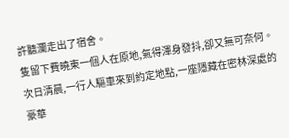許聽瀾走出了宿舍。
隻留下費曉東一個人在原地,氣得渾身發抖,卻又無可奈何。
次日清晨,一行人驅車來到約定地點,一座隱藏在密林深處的豪華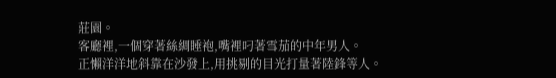莊園。
客廳裡,一個穿著絲綢睡袍,嘴裡叼著雪茄的中年男人。
正懶洋洋地斜靠在沙發上,用挑剔的目光打量著陸鋒等人。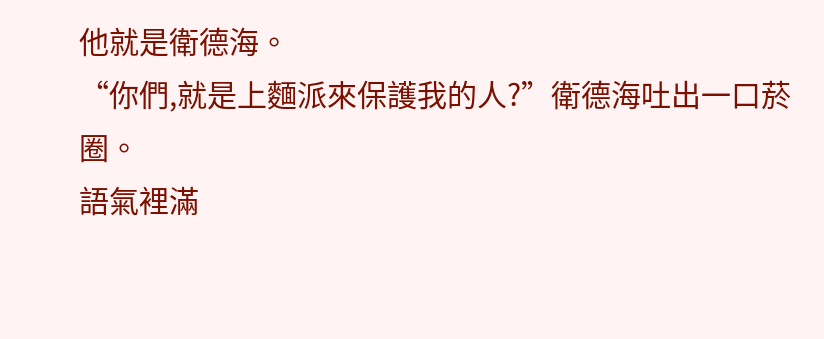他就是衛德海。
“你們,就是上麵派來保護我的人?”衛德海吐出一口菸圈。
語氣裡滿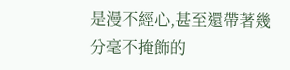是漫不經心,甚至還帶著幾分毫不掩飾的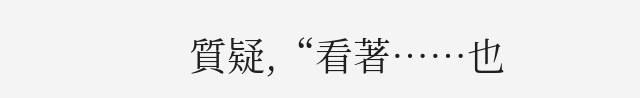質疑,“看著……也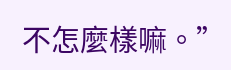不怎麼樣嘛。”